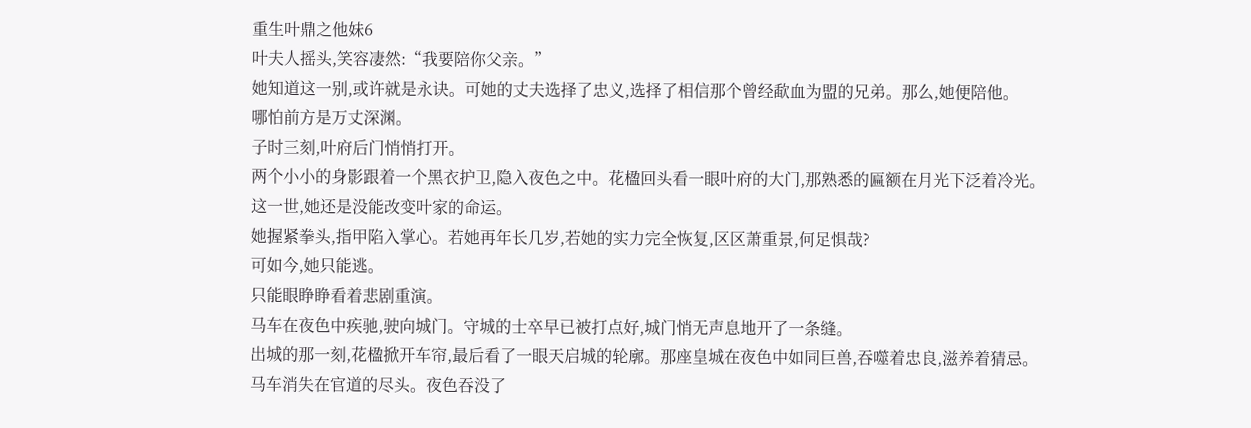重生叶鼎之他妹6
叶夫人摇头,笑容凄然:“我要陪你父亲。”
她知道这一别,或许就是永诀。可她的丈夫选择了忠义,选择了相信那个曾经歃血为盟的兄弟。那么,她便陪他。
哪怕前方是万丈深渊。
子时三刻,叶府后门悄悄打开。
两个小小的身影跟着一个黑衣护卫,隐入夜色之中。花楹回头看一眼叶府的大门,那熟悉的匾额在月光下泛着冷光。
这一世,她还是没能改变叶家的命运。
她握紧拳头,指甲陷入掌心。若她再年长几岁,若她的实力完全恢复,区区萧重景,何足惧哉?
可如今,她只能逃。
只能眼睁睁看着悲剧重演。
马车在夜色中疾驰,驶向城门。守城的士卒早已被打点好,城门悄无声息地开了一条缝。
出城的那一刻,花楹掀开车帘,最后看了一眼天启城的轮廓。那座皇城在夜色中如同巨兽,吞噬着忠良,滋养着猜忌。
马车消失在官道的尽头。夜色吞没了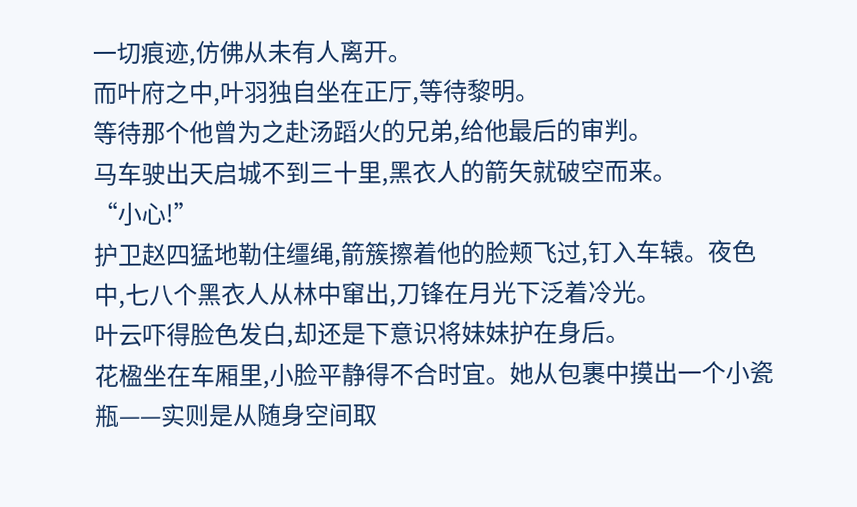一切痕迹,仿佛从未有人离开。
而叶府之中,叶羽独自坐在正厅,等待黎明。
等待那个他曾为之赴汤蹈火的兄弟,给他最后的审判。
马车驶出天启城不到三十里,黑衣人的箭矢就破空而来。
“小心!”
护卫赵四猛地勒住缰绳,箭簇擦着他的脸颊飞过,钉入车辕。夜色中,七八个黑衣人从林中窜出,刀锋在月光下泛着冷光。
叶云吓得脸色发白,却还是下意识将妹妹护在身后。
花楹坐在车厢里,小脸平静得不合时宜。她从包裹中摸出一个小瓷瓶——实则是从随身空间取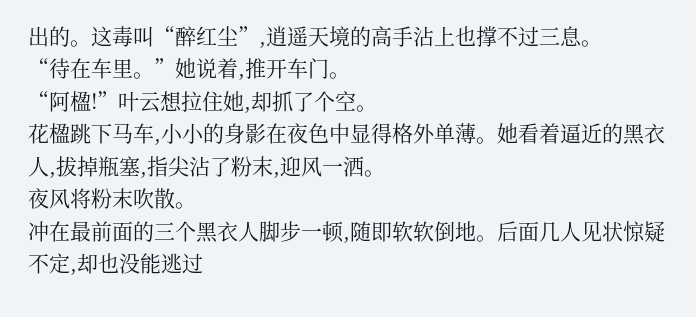出的。这毒叫“醉红尘”,逍遥天境的高手沾上也撑不过三息。
“待在车里。”她说着,推开车门。
“阿楹!”叶云想拉住她,却抓了个空。
花楹跳下马车,小小的身影在夜色中显得格外单薄。她看着逼近的黑衣人,拔掉瓶塞,指尖沾了粉末,迎风一洒。
夜风将粉末吹散。
冲在最前面的三个黑衣人脚步一顿,随即软软倒地。后面几人见状惊疑不定,却也没能逃过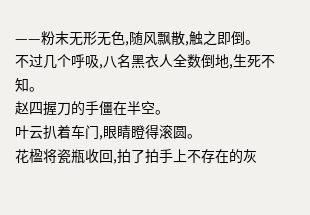——粉末无形无色,随风飘散,触之即倒。
不过几个呼吸,八名黑衣人全数倒地,生死不知。
赵四握刀的手僵在半空。
叶云扒着车门,眼睛瞪得滚圆。
花楹将瓷瓶收回,拍了拍手上不存在的灰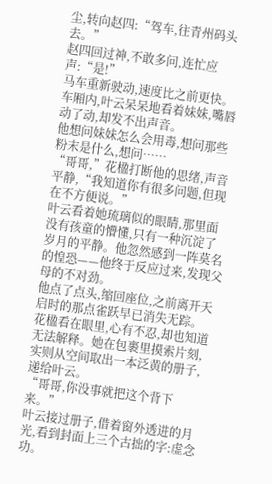尘,转向赵四:“驾车,往青州码头去。”
赵四回过神,不敢多问,连忙应声:“是!”
马车重新驶动,速度比之前更快。车厢内,叶云呆呆地看着妹妹,嘴唇动了动,却发不出声音。
他想问妹妹怎么会用毒,想问那些粉末是什么,想问……
“哥哥,”花楹打断他的思绪,声音平静,“我知道你有很多问题,但现在不方便说。”
叶云看着她琉璃似的眼睛,那里面没有孩童的懵懂,只有一种沉淀了岁月的平静。他忽然感到一阵莫名的惶恐——他终于反应过来,发现父母的不对劲。
他点了点头,缩回座位,之前离开天启时的那点雀跃早已消失无踪。
花楹看在眼里,心有不忍,却也知道无法解释。她在包裹里摸索片刻,实则从空间取出一本泛黄的册子,递给叶云。
“哥哥,你没事就把这个背下来。”
叶云接过册子,借着窗外透进的月光,看到封面上三个古拙的字:虚念功。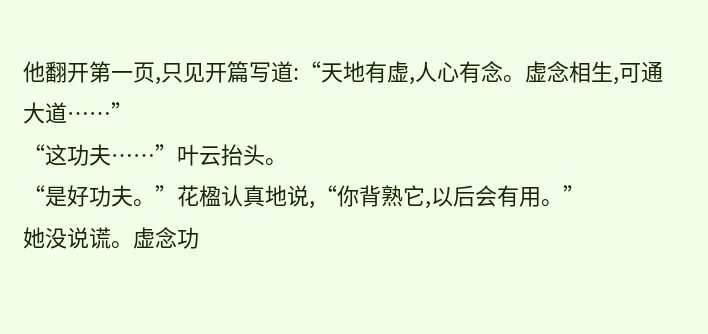他翻开第一页,只见开篇写道:“天地有虚,人心有念。虚念相生,可通大道……”
“这功夫……”叶云抬头。
“是好功夫。”花楹认真地说,“你背熟它,以后会有用。”
她没说谎。虚念功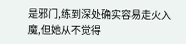是邪门,练到深处确实容易走火入魔,但她从不觉得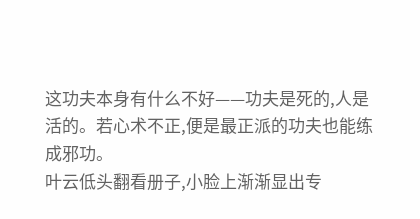这功夫本身有什么不好——功夫是死的,人是活的。若心术不正,便是最正派的功夫也能练成邪功。
叶云低头翻看册子,小脸上渐渐显出专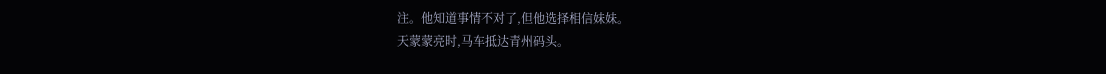注。他知道事情不对了,但他选择相信妹妹。
天蒙蒙亮时,马车抵达青州码头。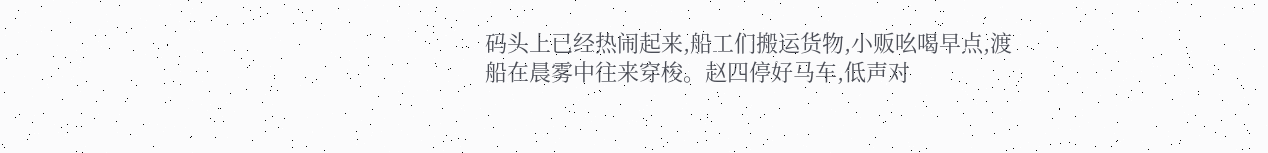码头上已经热闹起来,船工们搬运货物,小贩吆喝早点,渡船在晨雾中往来穿梭。赵四停好马车,低声对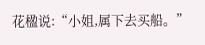花楹说:“小姐,属下去买船。”